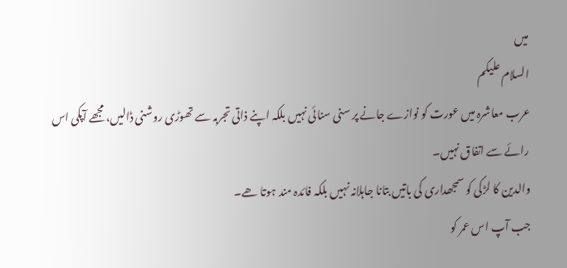میں
السلام علیکم
عرب معاشرہ میں عورت کو نوازے جانے پر سنی سنائی نہیں بلکہ اپنے ذاتی تجربہ سے تھوڑی روشنی ڈالیں، مجھے آپکی اس رائے سے اتفاق نہیں۔
والدین کا لڑکی کو سمجھداری کی باتیں بتانا جاہلانہ نہیں بلکہ فائدہ مند ہوتا ھے۔
جب آپ اس عمر کو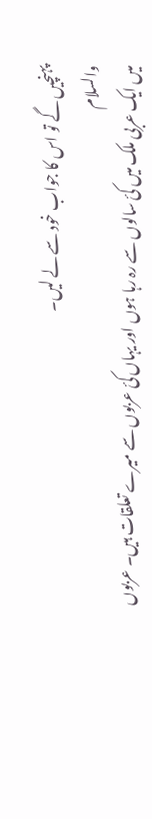پہنچیں گے تو اس کا جواب خود سے لے لیں۔
والسلام
میں ایک عربی ملک میں کئ سالوں سے رہ رہا ہوں اور یہاں کئ عربوں سے میرے تعلقات ہیں۔ عربوں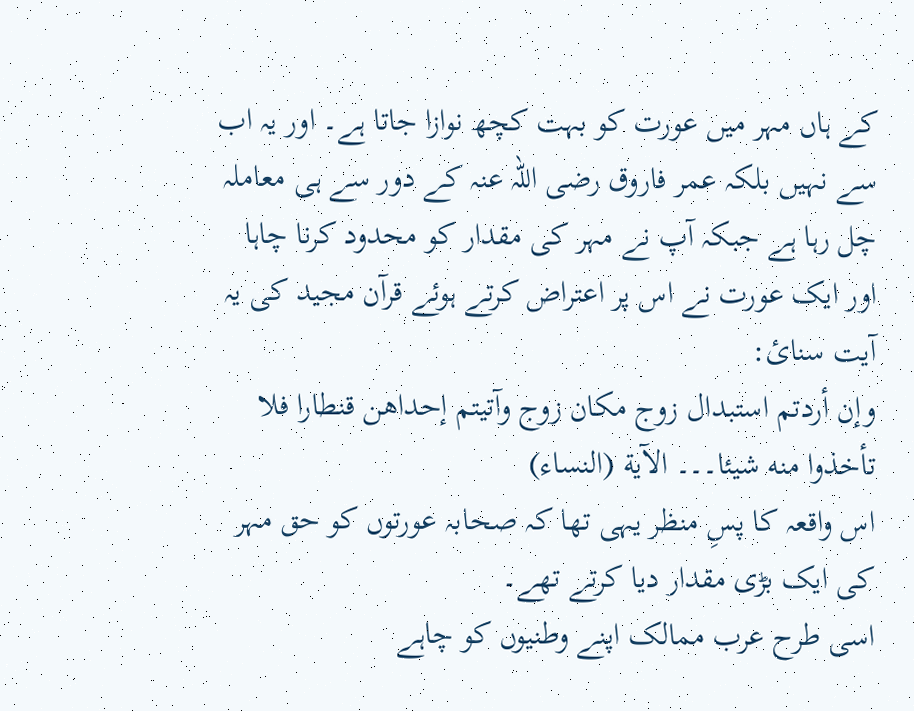کے ہاں مہر میں عورت کو بہت کچھ نوازا جاتا ہے۔ اور یہ اب سے نہیں بلکہ عمر فاروق رضی اللہ عنہ کے دور سے ہی معاملہ چل رہا ہے جبکہ آپ نے مہر کی مقدار کو محدود کرنا چاہا اور ایک عورت نے اس پر اعتراض کرتے ہوئے قرآن مجید کی یہ آیت سنائ:
وإن أردتم استبدال زوج مكان زوج وآتيتم إحداهن قنطارا فلا تأخذوا منه شيئا۔۔۔ الآية (النساء)
اس واقعہ کا پسِ منظر یہی تھا کہ صحابہ عورتوں کو حق مہر کی ایک بڑی مقدار دیا کرتے تھے۔
اسی طرح عرب ممالک اپنے وطنیوں کو چاہے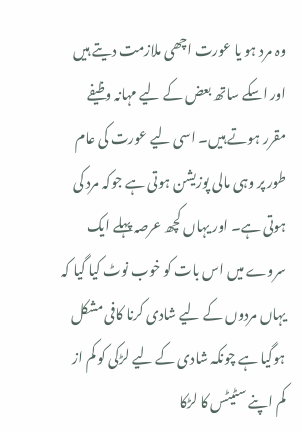وہ مرد ہو یا عورت اچھی ملازمت دیتے ہیں اور اسکے ساتھ بعض کے لیے مہانہ وظیفے مقرر ہوتے ہیں۔ اسی لیے عورت کی عام طور پر وہی مالی پوزیشن ہوتی ہے جوکہ مرد کی ہوتی ہے۔ اور یہاں کچھ عرصہ پہلے ایک سروے میں اس بات کو خوب نوٹ کیا گیا کہ یہاں مردوں کے لیے شادی کرنا کافی مشکل ہوگیا ہے چونکہ شادی کے لیے لڑکی کو کم از کم اپنے سٹیٹس کا لڑکا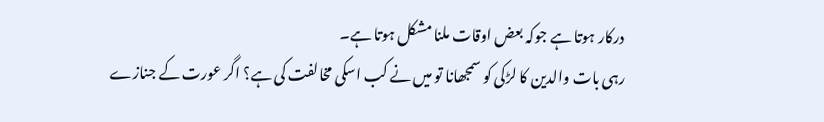درکار ہوتا ہے جوکہ بعض اوقات ملنا مشکل ہوتا ہے۔
رہی بات والدین کا لڑکی کو سمجھانا تو میں نے کب اسکی مخالفت کی ہے؟ اگر عورت کے جنازے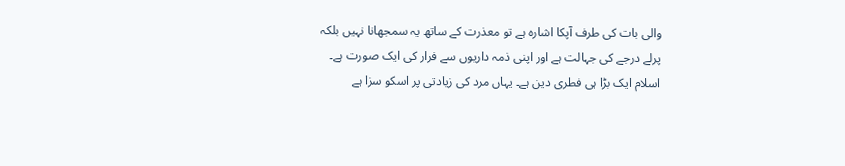والی بات کی طرف آپکا اشارہ ہے تو معذرت کے ساتھ یہ سمجھانا نہیں بلکہ پرلے درجے کی جہالت ہے اور اپنی ذمہ داریوں سے فرار کی ایک صورت ہے۔
اسلام ایک بڑا ہی فطری دین ہے۔ یہاں مرد کی زیادتی پر اسکو سزا ہے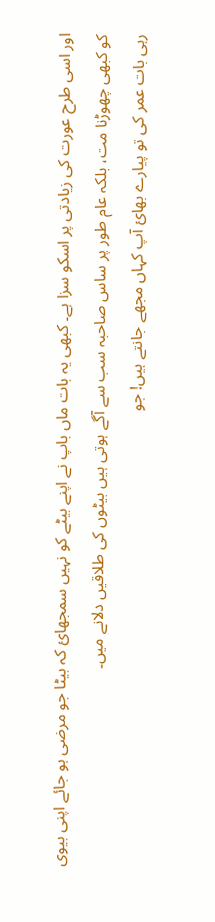اور اسی طرح عورت کی زیادتی پر اسکو سزا ہے۔ کبھی یہ بات ماں باپ نے اپنے بیٹے کو نہیں سمجھائ کہ بیٹا جو مرضی ہو جائے اپنی بیوی کو کبھی چھوڑنا مت، بلکہ عام طور پر ساس صاحبہ سب سے آگے ہوتی ہیں بیٹوں کی طلاقیں دلانے میں۔
رہی بات عمر کی تو پیارے بھائ آپ کہاں مجھے جانتے ہیں! جو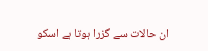ان حالات سے گزرا ہوتا ہے اسکو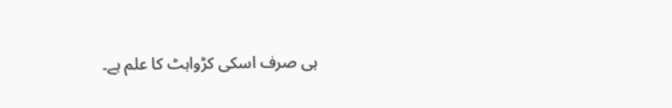ہی صرف اسکی کڑواہٹ کا علم ہے۔